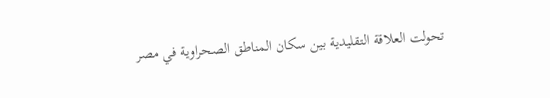تحولت العلاقة التقليدية بين سكان المناطق الصحراوية في مصر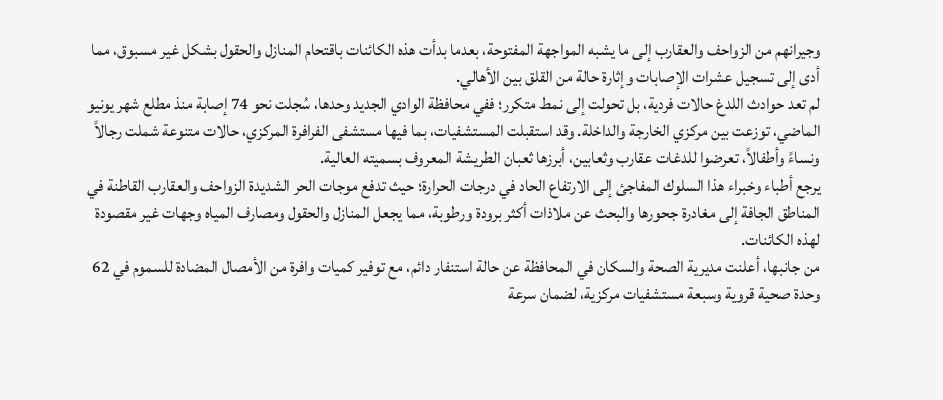وجيرانهم من الزواحف والعقارب إلى ما يشبه المواجهة المفتوحة، بعدما بدأت هذه الكائنات باقتحام المنازل والحقول بشكل غير مسبوق، مما أدى إلى تسجيل عشرات الإصابات وإثارة حالة من القلق بين الأهالي.
لم تعد حوادث اللدغ حالات فردية، بل تحولت إلى نمط متكرر؛ ففي محافظة الوادي الجديد وحدها، سُجلت نحو 74 إصابة منذ مطلع شهر يونيو الماضي، توزعت بين مركزي الخارجة والداخلة. وقد استقبلت المستشفيات، بما فيها مستشفى الفرافرة المركزي، حالات متنوعة شملت رجالاً ونساءً وأطفالاً، تعرضوا للدغات عقارب وثعابين، أبرزها ثعبان الطريشة المعروف بسميته العالية.
يرجع أطباء وخبراء هذا السلوك المفاجئ إلى الارتفاع الحاد في درجات الحرارة؛ حيث تدفع موجات الحر الشديدة الزواحف والعقارب القاطنة في المناطق الجافة إلى مغادرة جحورها والبحث عن ملاذات أكثر برودة ورطوبة، مما يجعل المنازل والحقول ومصارف المياه وجهات غير مقصودة لهذه الكائنات.
من جانبها، أعلنت مديرية الصحة والسكان في المحافظة عن حالة استنفار دائم، مع توفير كميات وافرة من الأمصال المضادة للسموم في 62 وحدة صحية قروية وسبعة مستشفيات مركزية، لضمان سرعة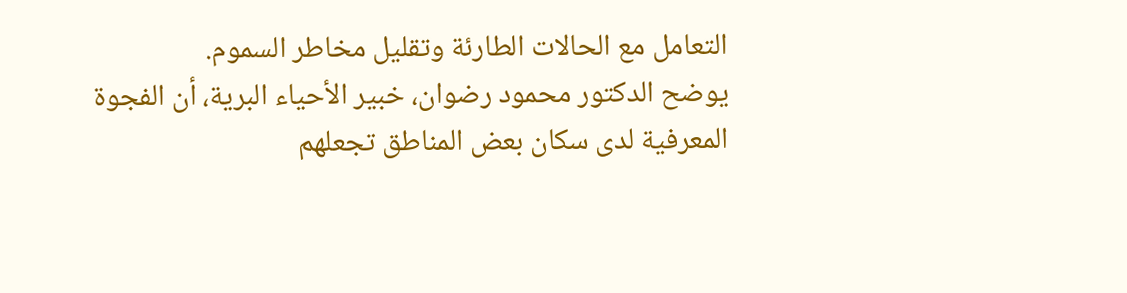التعامل مع الحالات الطارئة وتقليل مخاطر السموم.
يوضح الدكتور محمود رضوان، خبير الأحياء البرية، أن الفجوة المعرفية لدى سكان بعض المناطق تجعلهم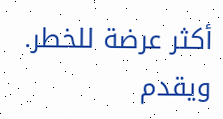أكثر عرضة للخطر. ويقدم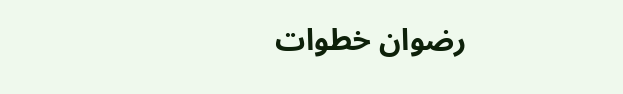رضوان خطوات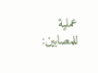عملية للمصابين: